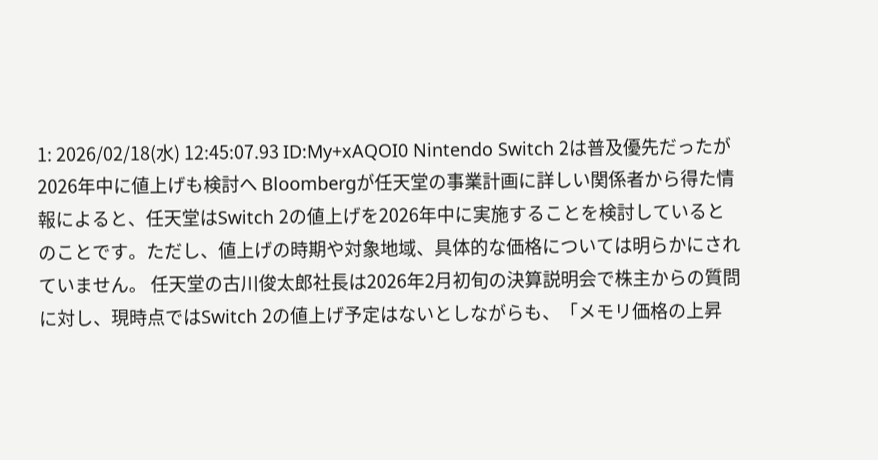1: 2026/02/18(水) 12:45:07.93 ID:My+xAQOI0 Nintendo Switch 2は普及優先だったが2026年中に値上げも検討へ Bloombergが任天堂の事業計画に詳しい関係者から得た情報によると、任天堂はSwitch 2の値上げを2026年中に実施することを検討しているとのことです。ただし、値上げの時期や対象地域、具体的な価格については明らかにされていません。 任天堂の古川俊太郎社長は2026年2月初旬の決算説明会で株主からの質問に対し、現時点ではSwitch 2の値上げ予定はないとしながらも、「メモリ価格の上昇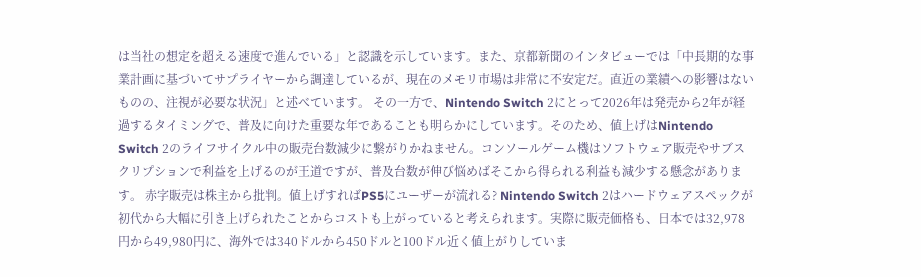は当社の想定を超える速度で進んでいる」と認識を示しています。また、京都新聞のインタビューでは「中長期的な事業計画に基づいてサプライヤーから調達しているが、現在のメモリ市場は非常に不安定だ。直近の業績への影響はないものの、注視が必要な状況」と述べています。 その一方で、Nintendo Switch 2にとって2026年は発売から2年が経過するタイミングで、普及に向けた重要な年であることも明らかにしています。そのため、値上げはNintendo Switch 2のライフサイクル中の販売台数減少に繋がりかねません。コンソールゲーム機はソフトウェア販売やサブスクリプションで利益を上げるのが王道ですが、普及台数が伸び悩めばそこから得られる利益も減少する懸念があります。 赤字販売は株主から批判。値上げすればPS5にユーザーが流れる? Nintendo Switch 2はハードウェアスペックが初代から大幅に引き上げられたことからコストも上がっていると考えられます。実際に販売価格も、日本では32,978円から49,980円に、海外では340ドルから450ドルと100ドル近く値上がりしていま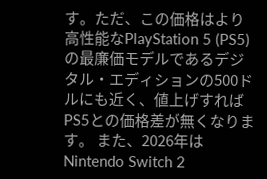す。ただ、この価格はより高性能なPlayStation 5 (PS5)の最廉価モデルであるデジタル・エディションの500ドルにも近く、値上げすればPS5との価格差が無くなります。 また、2026年はNintendo Switch 2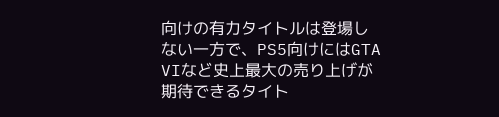向けの有力タイトルは登場しない一方で、PS5向けにはGTA VIなど史上最大の売り上げが期待できるタイト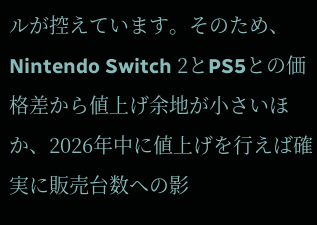ルが控えています。そのため、Nintendo Switch 2とPS5との価格差から値上げ余地が小さいほか、2026年中に値上げを行えば確実に販売台数への影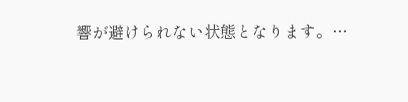響が避けられない状態となります。…